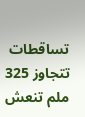تساقطات تتجاوز 325 ملم تنعش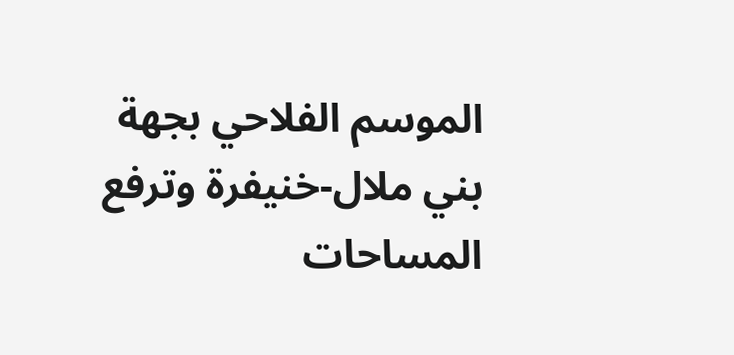الموسم الفلاحي بجهة بني ملال-خنيفرة وترفع المساحات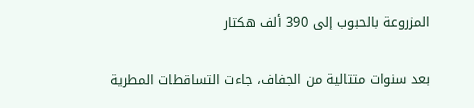المزروعة بالحبوب إلى 390 ألف هكتار


بعد سنوات متتالية من الجفاف، جاءت التساقطات المطرية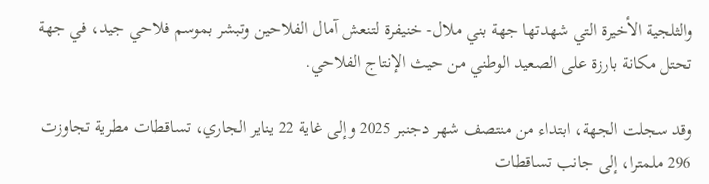والثلجية الأخيرة التي شهدتها جهة بني ملال- خنيفرة لتنعش آمال الفلاحين وتبشر بموسم فلاحي جيد، في جهة تحتل مكانة بارزة على الصعيد الوطني من حيث الإنتاج الفلاحي.

وقد سجلت الجهة، ابتداء من منتصف شهر دجنبر 2025 وإلى غاية 22 يناير الجاري، تساقطات مطرية تجاوزت 296 ملمترا، إلى جانب تساقطات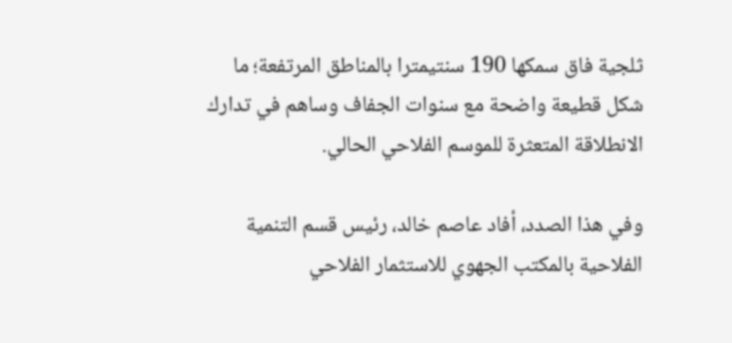ثلجية فاق سمكها 190 سنتيمترا بالمناطق المرتفعة؛ ما شكل قطيعة واضحة مع سنوات الجفاف وساهم في تدارك الانطلاقة المتعثرة للموسم الفلاحي الحالي.

وفي هذا الصدد، أفاد عاصم خالد، رئيس قسم التنمية الفلاحية بالمكتب الجهوي للاستثمار الفلاحي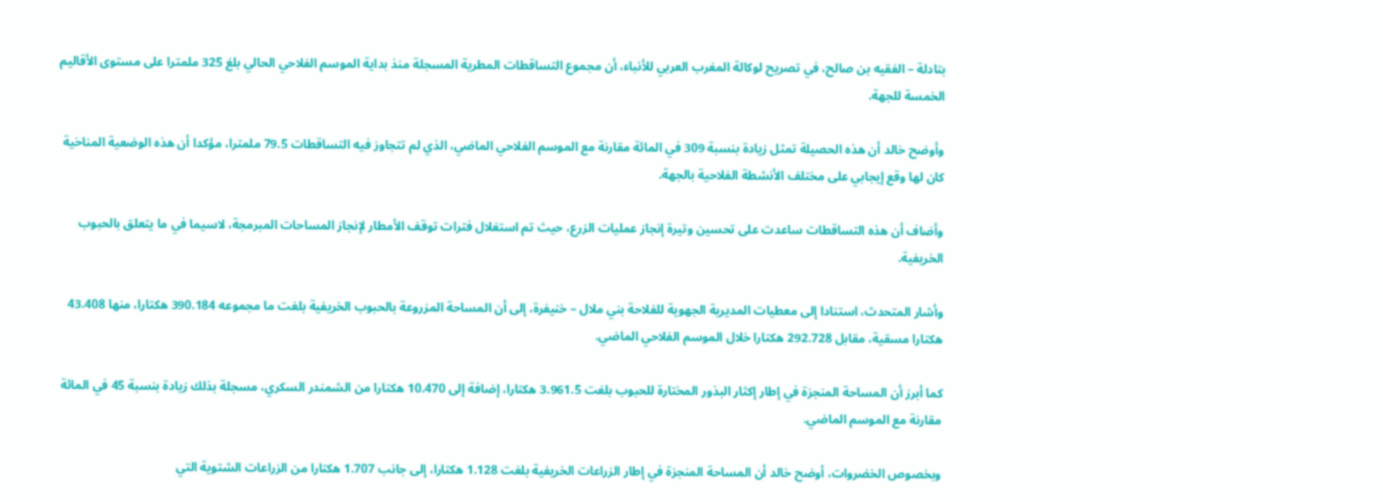بتادلة – الفقيه بن صالح، في تصريح لوكالة المغرب العربي للأنباء، أن مجموع التساقطات المطرية المسجلة منذ بداية الموسم الفلاحي الحالي بلغ 325 ملمترا على مستوى الأقاليم الخمسة للجهة.

وأوضح خالد أن هذه الحصيلة تمثل زيادة بنسبة 309 في المائة مقارنة مع الموسم الفلاحي الماضي، الذي لم تتجاوز فيه التساقطات 79.5 ملمترا، مؤكدا أن هذه الوضعية المناخية كان لها وقع إيجابي على مختلف الأنشطة الفلاحية بالجهة.

وأضاف أن هذه التساقطات ساعدت على تحسين وتيرة إنجاز عمليات الزرع، حيث تم استغلال فترات توقف الأمطار لإنجاز المساحات المبرمجة، لاسيما في ما يتعلق بالحبوب الخريفية.

وأشار المتحدث، استنادا إلى معطيات المديرية الجهوية للفلاحة بني ملال – خنيفرة، إلى أن المساحة المزروعة بالحبوب الخريفية بلغت ما مجموعه 390.184 هكتارا، منها 43.408 هكتارا مسقية، مقابل 292.728 هكتارا خلال الموسم الفلاحي الماضي.

كما أبرز أن المساحة المنجزة في إطار إكثار البذور المختارة للحبوب بلغت 3.961.5 هكتارا، إضافة إلى 10.470 هكتارا من الشمندر السكري، مسجلة بذلك زيادة بنسبة 45 في المائة مقارنة مع الموسم الماضي.

وبخصوص الخضروات، أوضح خالد أن المساحة المنجزة في إطار الزراعات الخريفية بلغت 1.128 هكتارا، إلى جانب 1.707 هكتارا من الزراعات الشتوية التي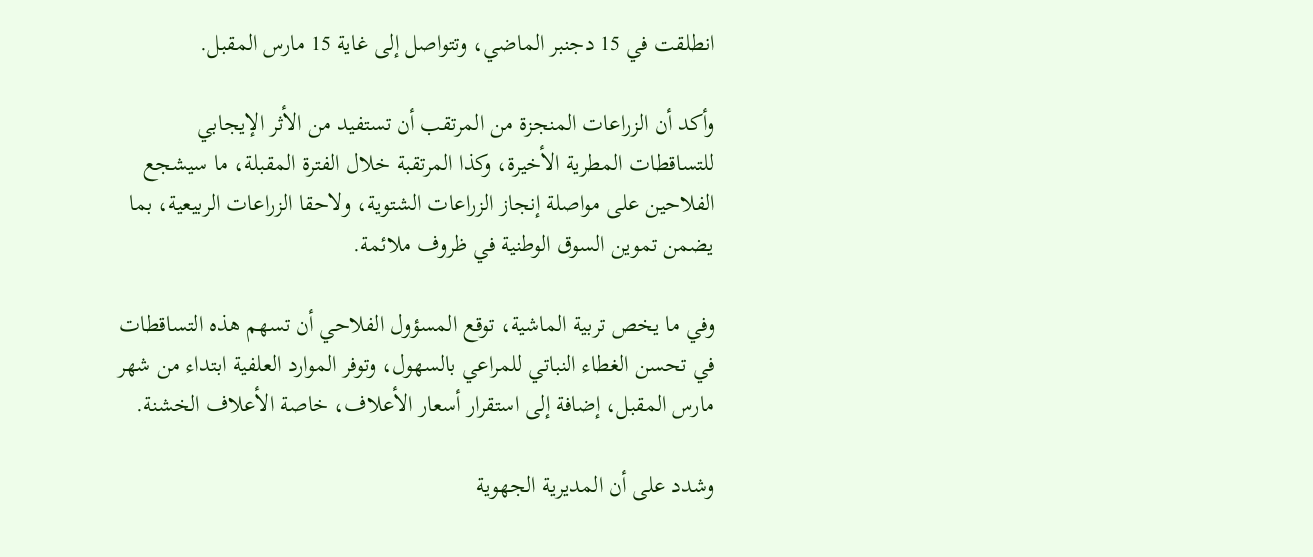انطلقت في 15 دجنبر الماضي، وتتواصل إلى غاية 15 مارس المقبل.

وأكد أن الزراعات المنجزة من المرتقب أن تستفيد من الأثر الإيجابي للتساقطات المطرية الأخيرة، وكذا المرتقبة خلال الفترة المقبلة، ما سيشجع الفلاحين على مواصلة إنجاز الزراعات الشتوية، ولاحقا الزراعات الربيعية، بما يضمن تموين السوق الوطنية في ظروف ملائمة.

وفي ما يخص تربية الماشية، توقع المسؤول الفلاحي أن تسهم هذه التساقطات في تحسن الغطاء النباتي للمراعي بالسهول، وتوفر الموارد العلفية ابتداء من شهر مارس المقبل، إضافة إلى استقرار أسعار الأعلاف، خاصة الأعلاف الخشنة.

وشدد على أن المديرية الجهوية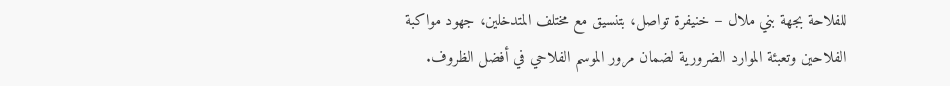للفلاحة بجهة بني ملال – خنيفرة تواصل، بتنسيق مع مختلف المتدخلين، جهود مواكبة الفلاحين وتعبئة الموارد الضرورية لضمان مرور الموسم الفلاحي في أفضل الظروف.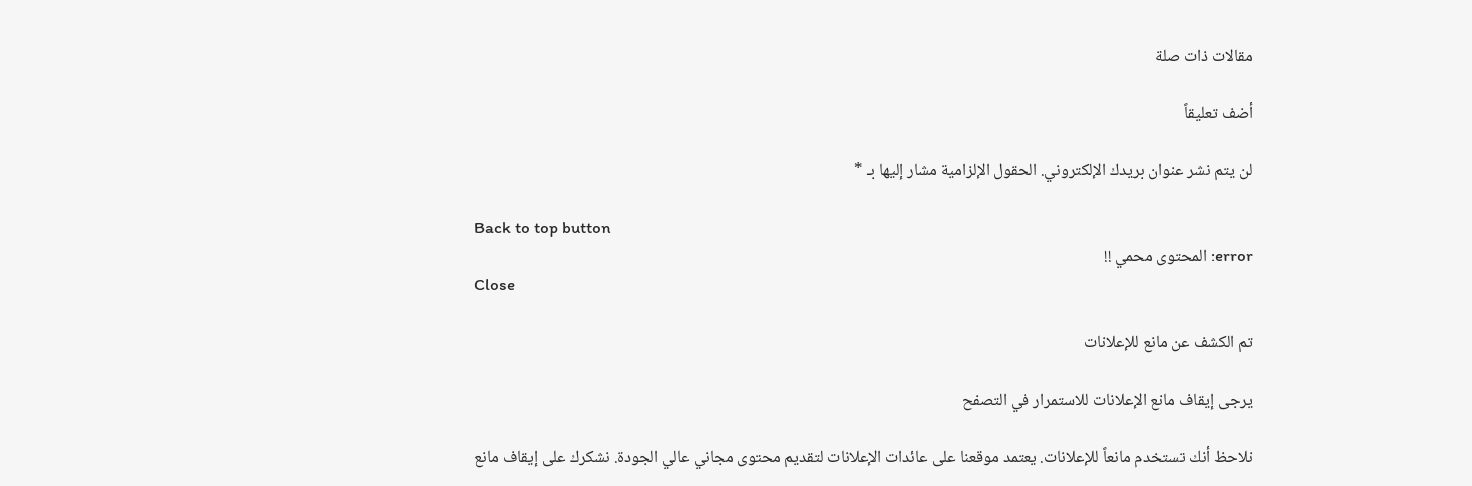مقالات ذات صلة

أضف تعليقاً

لن يتم نشر عنوان بريدك الإلكتروني. الحقول الإلزامية مشار إليها بـ *

Back to top button
error: المحتوى محمي !!
Close

تم الكشف عن مانع للإعلانات

يرجى إيقاف مانع الإعلانات للاستمرار في التصفح

نلاحظ أنك تستخدم مانعاً للإعلانات. يعتمد موقعنا على عائدات الإعلانات لتقديم محتوى مجاني عالي الجودة. نشكرك على إيقاف مانع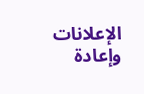الإعلانات وإعادة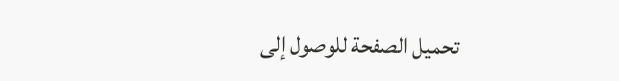تحميل الصفحة للوصول إلى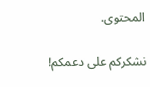المحتوى.

نشكركم على دعمكم!